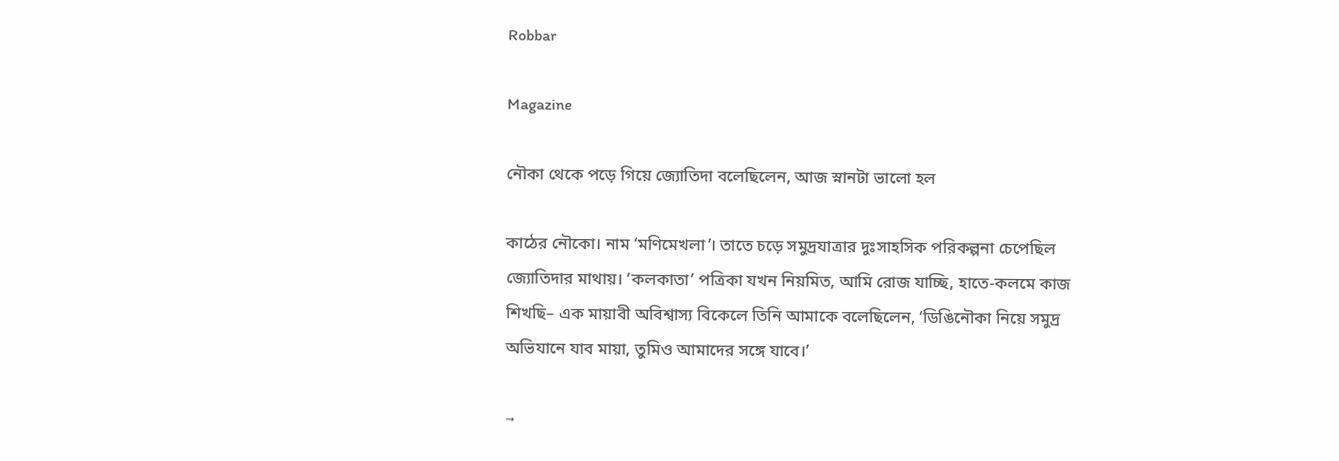Robbar

Magazine

নৌকা থেকে পড়ে গিয়ে জ্যোতিদা বলেছিলেন, আজ স্নানটা ভালো হল

কাঠের নৌকো। নাম ‘মণিমেখলা’। তাতে চড়ে সমুদ্রযাত্রার দুঃসাহসিক পরিকল্পনা চেপেছিল জ্যোতিদার মাথায়। ‘কলকাতা’ পত্রিকা যখন নিয়মিত, আমি রোজ যাচ্ছি, হাতে-কলমে কাজ শিখছি– এক মায়াবী অবিশ্বাস্য বিকেলে তিনি আমাকে বলেছিলেন, ‘ডিঙিনৌকা নিয়ে সমুদ্র অভিযানে যাব মায়া, তুমিও আমাদের সঙ্গে যাবে।’

→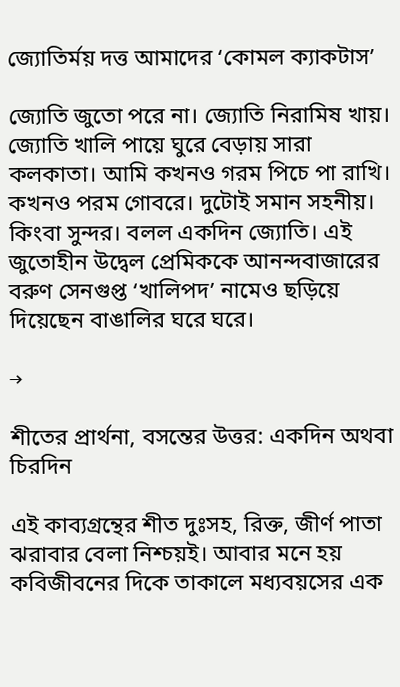জ্যোতির্ময় দত্ত আমাদের ‘কোমল ক্যাকটাস’

জ্যোতি জুতো পরে না। জ্যোতি নিরামিষ খায়। জ্যোতি খালি পায়ে ঘুরে বেড়ায় সারা কলকাতা। আমি কখনও গরম পিচে পা রাখি। কখনও পরম গোবরে। দুটোই সমান সহনীয়। কিংবা সুন্দর। বলল একদিন জ্যোতি। এই জুতোহীন উদ্বেল প্রেমিককে আনন্দবাজারের বরুণ সেনগুপ্ত ‘খালিপদ’ নামেও ছড়িয়ে দিয়েছেন বাঙালির ঘরে ঘরে।

→

শীতের প্রার্থনা, বসন্তের উত্তর: একদিন অথবা চিরদিন

এই কাব্যগ্রন্থের শীত দুঃসহ, রিক্ত, জীর্ণ পাতা ঝরাবার বেলা নিশ্চয়ই। আবার মনে হয় কবিজীবনের দিকে তাকালে মধ্যবয়সের এক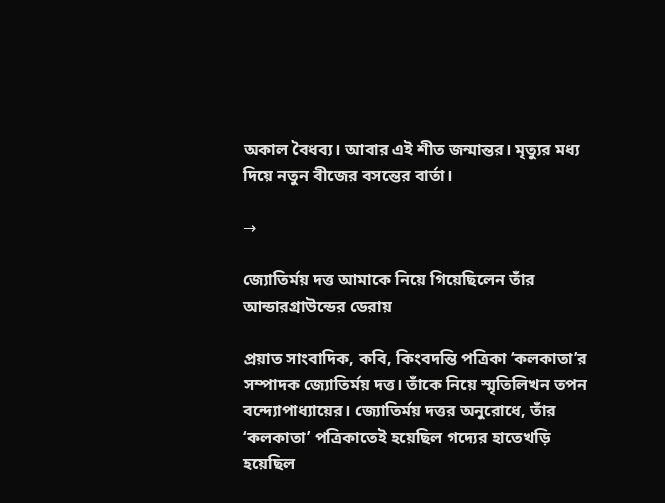অকাল বৈধব্য। আবার এই শীত জন্মান্তর। মৃত্যুর মধ্য দিয়ে নতুন বীজের বসন্তের বার্তা।

→

জ্যোতির্ময় দত্ত আমাকে নিয়ে গিয়েছিলেন তাঁর আন্ডারগ্রাউন্ডের ডেরায়

প্রয়াত সাংবাদিক, কবি, কিংবদন্তি পত্রিকা ‘কলকাতা’র সম্পাদক জ্যোতির্ময় দত্ত। তাঁকে নিয়ে স্মৃতিলিখন তপন বন্দ্যোপাধ্যায়ের। জ্যোতির্ময় দত্তর অনুরোধে, তাঁর ‘কলকাতা’ পত্রিকাতেই হয়েছিল গদ্যের হাতেখড়ি হয়েছিল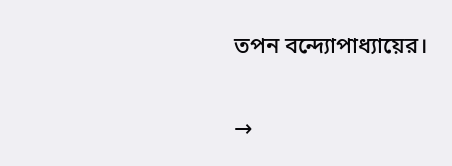তপন বন্দ্যোপাধ্যায়ের।

→